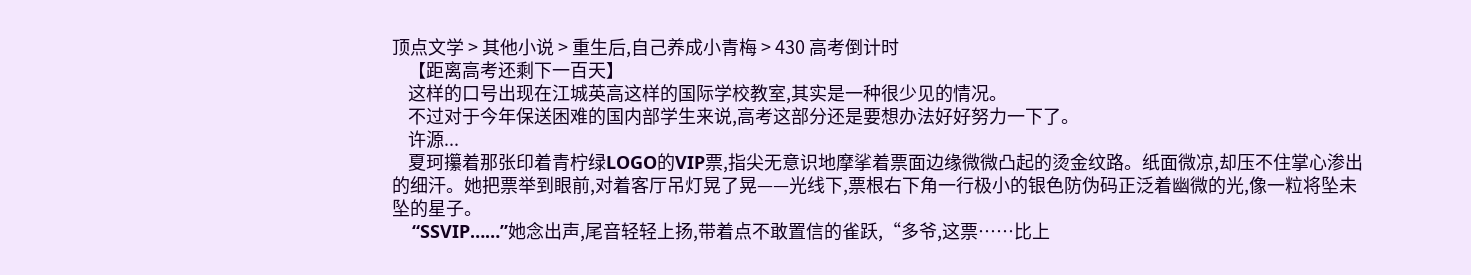顶点文学 > 其他小说 > 重生后,自己养成小青梅 > 430 高考倒计时
    【距离高考还剩下一百天】
    这样的口号出现在江城英高这样的国际学校教室,其实是一种很少见的情况。
    不过对于今年保送困难的国内部学生来说,高考这部分还是要想办法好好努力一下了。
    许源...
    夏珂攥着那张印着青柠绿LOGO的VIP票,指尖无意识地摩挲着票面边缘微微凸起的烫金纹路。纸面微凉,却压不住掌心渗出的细汗。她把票举到眼前,对着客厅吊灯晃了晃——光线下,票根右下角一行极小的银色防伪码正泛着幽微的光,像一粒将坠未坠的星子。
    “SSVIP……”她念出声,尾音轻轻上扬,带着点不敢置信的雀跃,“多爷,这票……比上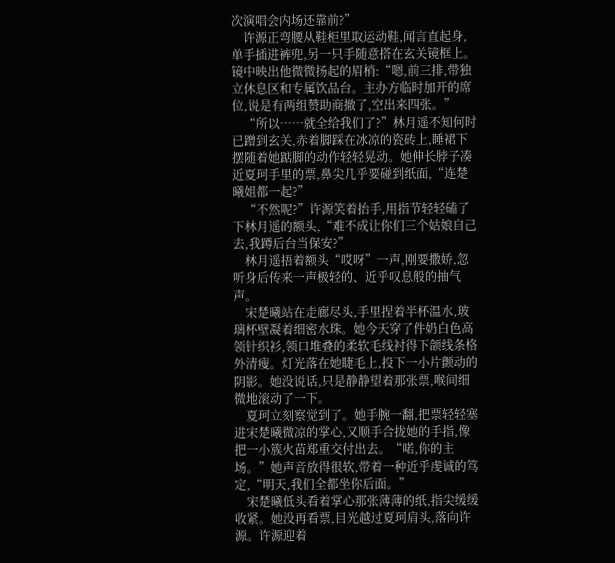次演唱会内场还靠前?”
    许源正弯腰从鞋柜里取运动鞋,闻言直起身,单手插进裤兜,另一只手随意搭在玄关镜框上。镜中映出他微微扬起的眉梢:“嗯,前三排,带独立休息区和专属饮品台。主办方临时加开的席位,说是有两组赞助商撤了,空出来四张。”
    “所以……就全给我们了?”林月遥不知何时已蹭到玄关,赤着脚踩在冰凉的瓷砖上,睡裙下摆随着她踮脚的动作轻轻晃动。她伸长脖子凑近夏珂手里的票,鼻尖几乎要碰到纸面,“连楚曦姐都一起?”
    “不然呢?”许源笑着抬手,用指节轻轻磕了下林月遥的额头,“难不成让你们三个姑娘自己去,我蹲后台当保安?”
    林月遥捂着额头“哎呀”一声,刚要撒娇,忽听身后传来一声极轻的、近乎叹息般的抽气声。
    宋楚曦站在走廊尽头,手里捏着半杯温水,玻璃杯壁凝着细密水珠。她今天穿了件奶白色高领针织衫,领口堆叠的柔软毛线衬得下颌线条格外清瘦。灯光落在她睫毛上,投下一小片颤动的阴影。她没说话,只是静静望着那张票,喉间细微地滚动了一下。
    夏珂立刻察觉到了。她手腕一翻,把票轻轻塞进宋楚曦微凉的掌心,又顺手合拢她的手指,像把一小簇火苗郑重交付出去。“喏,你的主场。”她声音放得很软,带着一种近乎虔诚的笃定,“明天,我们全都坐你后面。”
    宋楚曦低头看着掌心那张薄薄的纸,指尖缓缓收紧。她没再看票,目光越过夏珂肩头,落向许源。许源迎着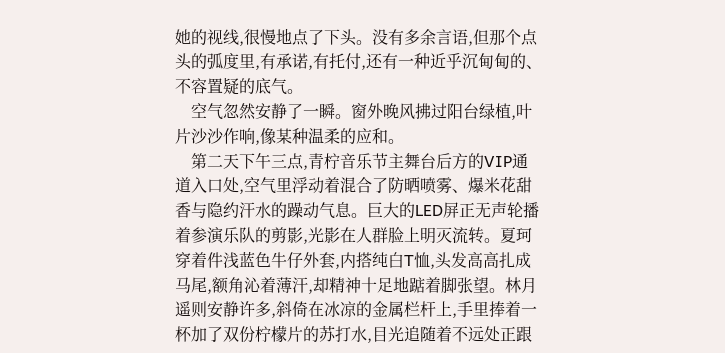她的视线,很慢地点了下头。没有多余言语,但那个点头的弧度里,有承诺,有托付,还有一种近乎沉甸甸的、不容置疑的底气。
    空气忽然安静了一瞬。窗外晚风拂过阳台绿植,叶片沙沙作响,像某种温柔的应和。
    第二天下午三点,青柠音乐节主舞台后方的VIP通道入口处,空气里浮动着混合了防晒喷雾、爆米花甜香与隐约汗水的躁动气息。巨大的LED屏正无声轮播着参演乐队的剪影,光影在人群脸上明灭流转。夏珂穿着件浅蓝色牛仔外套,内搭纯白T恤,头发高高扎成马尾,额角沁着薄汗,却精神十足地踮着脚张望。林月遥则安静许多,斜倚在冰凉的金属栏杆上,手里捧着一杯加了双份柠檬片的苏打水,目光追随着不远处正跟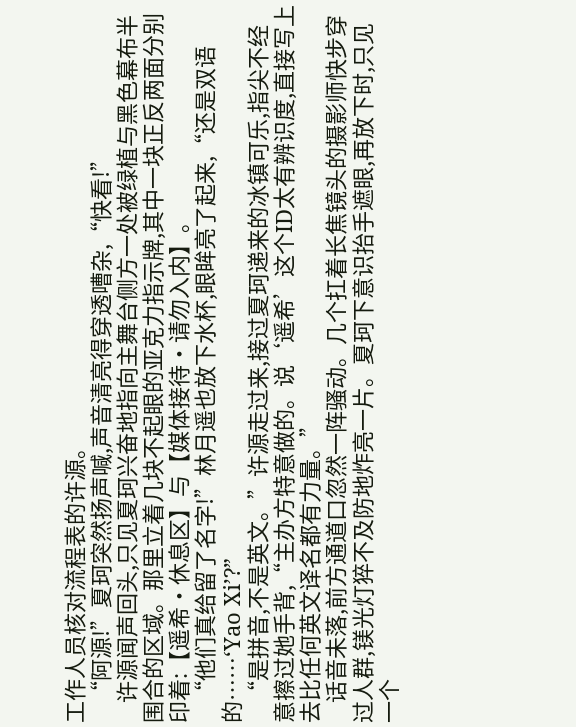工作人员核对流程表的许源。
    “阿源!”夏珂突然扬声喊,声音清亮得穿透嘈杂,“快看!”
    许源闻声回头,只见夏珂兴奋地指向主舞台侧方一处被绿植与黑色幕布半围合的区域。那里立着几块不起眼的亚克力指示牌,其中一块正反两面分别印着:【遥希·休息区】与【媒体接待·请勿入内】。
    “他们真给留了名字!”林月遥也放下水杯,眼眸亮了起来,“还是双语的……‘Yao Xi’?”
    “是拼音,不是英文。”许源走过来,接过夏珂递来的冰镇可乐,指尖不经意擦过她手背,“主办方特意做的。说‘遥希’这个ID太有辨识度,直接写上去比任何英文译名都有力量。”
    话音未落,前方通道口忽然一阵骚动。几个扛着长焦镜头的摄影师快步穿过人群,镁光灯猝不及防地炸亮一片。夏珂下意识抬手遮眼,再放下时,只见一个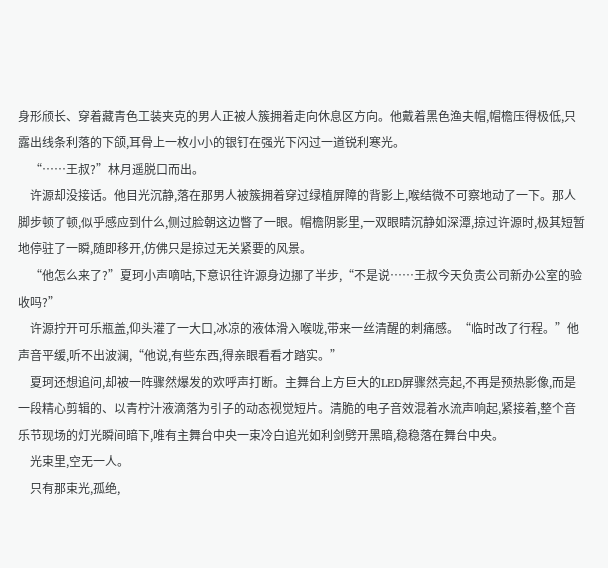身形颀长、穿着藏青色工装夹克的男人正被人簇拥着走向休息区方向。他戴着黑色渔夫帽,帽檐压得极低,只露出线条利落的下颌,耳骨上一枚小小的银钉在强光下闪过一道锐利寒光。
    “……王叔?”林月遥脱口而出。
    许源却没接话。他目光沉静,落在那男人被簇拥着穿过绿植屏障的背影上,喉结微不可察地动了一下。那人脚步顿了顿,似乎感应到什么,侧过脸朝这边瞥了一眼。帽檐阴影里,一双眼睛沉静如深潭,掠过许源时,极其短暂地停驻了一瞬,随即移开,仿佛只是掠过无关紧要的风景。
    “他怎么来了?”夏珂小声嘀咕,下意识往许源身边挪了半步,“不是说……王叔今天负责公司新办公室的验收吗?”
    许源拧开可乐瓶盖,仰头灌了一大口,冰凉的液体滑入喉咙,带来一丝清醒的刺痛感。“临时改了行程。”他声音平缓,听不出波澜,“他说,有些东西,得亲眼看看才踏实。”
    夏珂还想追问,却被一阵骤然爆发的欢呼声打断。主舞台上方巨大的LED屏骤然亮起,不再是预热影像,而是一段精心剪辑的、以青柠汁液滴落为引子的动态视觉短片。清脆的电子音效混着水流声响起,紧接着,整个音乐节现场的灯光瞬间暗下,唯有主舞台中央一束冷白追光如利剑劈开黑暗,稳稳落在舞台中央。
    光束里,空无一人。
    只有那束光,孤绝,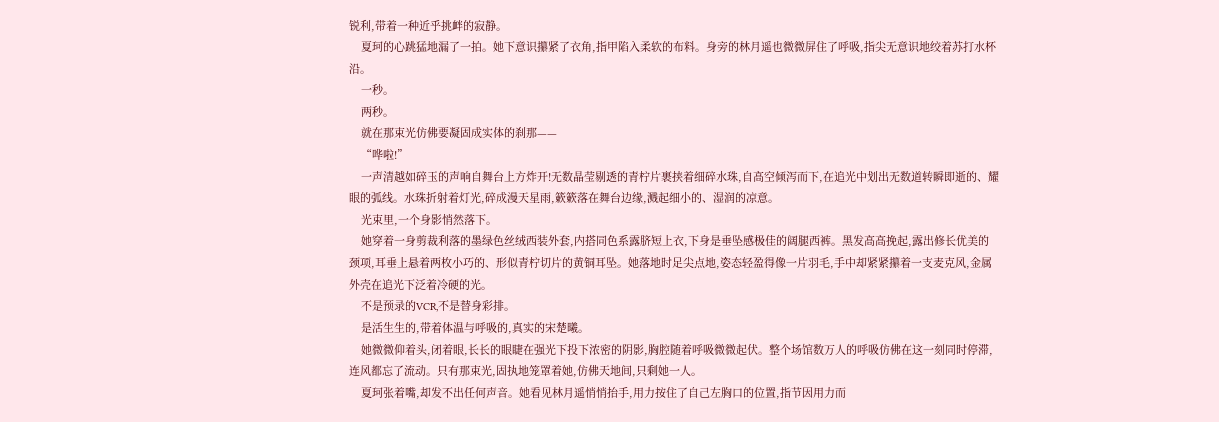锐利,带着一种近乎挑衅的寂静。
    夏珂的心跳猛地漏了一拍。她下意识攥紧了衣角,指甲陷入柔软的布料。身旁的林月遥也微微屏住了呼吸,指尖无意识地绞着苏打水杯沿。
    一秒。
    两秒。
    就在那束光仿佛要凝固成实体的刹那——
    “哗啦!”
    一声清越如碎玉的声响自舞台上方炸开!无数晶莹剔透的青柠片裹挟着细碎水珠,自高空倾泻而下,在追光中划出无数道转瞬即逝的、耀眼的弧线。水珠折射着灯光,碎成漫天星雨,簌簌落在舞台边缘,溅起细小的、湿润的凉意。
    光束里,一个身影悄然落下。
    她穿着一身剪裁利落的墨绿色丝绒西装外套,内搭同色系露脐短上衣,下身是垂坠感极佳的阔腿西裤。黑发高高挽起,露出修长优美的颈项,耳垂上悬着两枚小巧的、形似青柠切片的黄铜耳坠。她落地时足尖点地,姿态轻盈得像一片羽毛,手中却紧紧攥着一支麦克风,金属外壳在追光下泛着冷硬的光。
    不是预录的VCR,不是替身彩排。
    是活生生的,带着体温与呼吸的,真实的宋楚曦。
    她微微仰着头,闭着眼,长长的眼睫在强光下投下浓密的阴影,胸腔随着呼吸微微起伏。整个场馆数万人的呼吸仿佛在这一刻同时停滞,连风都忘了流动。只有那束光,固执地笼罩着她,仿佛天地间,只剩她一人。
    夏珂张着嘴,却发不出任何声音。她看见林月遥悄悄抬手,用力按住了自己左胸口的位置,指节因用力而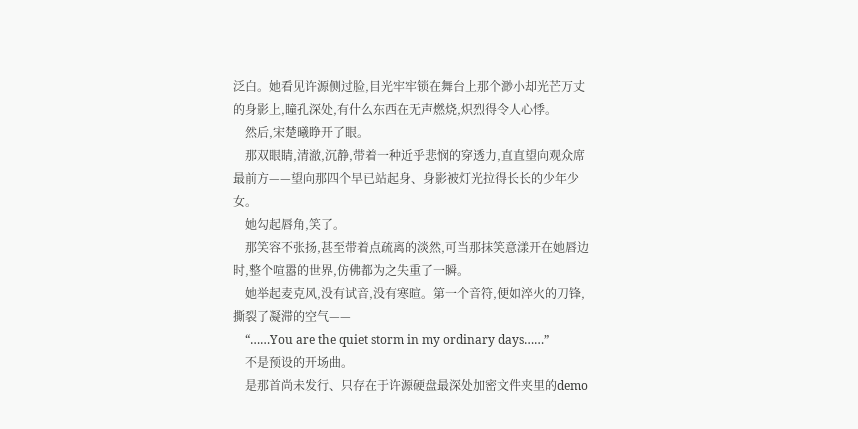泛白。她看见许源侧过脸,目光牢牢锁在舞台上那个渺小却光芒万丈的身影上,瞳孔深处,有什么东西在无声燃烧,炽烈得令人心悸。
    然后,宋楚曦睁开了眼。
    那双眼睛,清澈,沉静,带着一种近乎悲悯的穿透力,直直望向观众席最前方——望向那四个早已站起身、身影被灯光拉得长长的少年少女。
    她勾起唇角,笑了。
    那笑容不张扬,甚至带着点疏离的淡然,可当那抹笑意漾开在她唇边时,整个喧嚣的世界,仿佛都为之失重了一瞬。
    她举起麦克风,没有试音,没有寒暄。第一个音符,便如淬火的刀锋,撕裂了凝滞的空气——
    “……You are the quiet storm in my ordinary days……”
    不是预设的开场曲。
    是那首尚未发行、只存在于许源硬盘最深处加密文件夹里的demo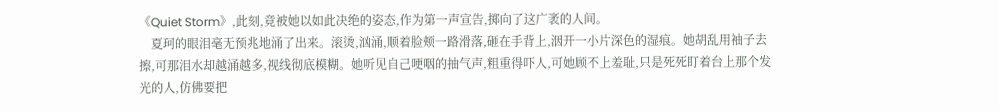《Quiet Storm》,此刻,竟被她以如此决绝的姿态,作为第一声宣告,掷向了这广袤的人间。
    夏珂的眼泪毫无预兆地涌了出来。滚烫,汹涌,顺着脸颊一路滑落,砸在手背上,洇开一小片深色的湿痕。她胡乱用袖子去擦,可那泪水却越涌越多,视线彻底模糊。她听见自己哽咽的抽气声,粗重得吓人,可她顾不上羞耻,只是死死盯着台上那个发光的人,仿佛要把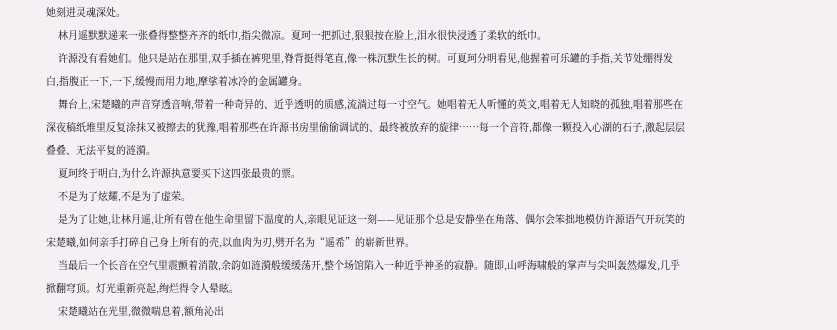她刻进灵魂深处。
    林月遥默默递来一张叠得整整齐齐的纸巾,指尖微凉。夏珂一把抓过,狠狠按在脸上,泪水很快浸透了柔软的纸巾。
    许源没有看她们。他只是站在那里,双手插在裤兜里,脊背挺得笔直,像一株沉默生长的树。可夏珂分明看见,他握着可乐罐的手指,关节处绷得发白,指腹正一下,一下,缓慢而用力地,摩挲着冰冷的金属罐身。
    舞台上,宋楚曦的声音穿透音响,带着一种奇异的、近乎透明的质感,流淌过每一寸空气。她唱着无人听懂的英文,唱着无人知晓的孤独,唱着那些在深夜稿纸堆里反复涂抹又被擦去的犹豫,唱着那些在许源书房里偷偷调试的、最终被放弃的旋律……每一个音符,都像一颗投入心湖的石子,激起层层叠叠、无法平复的涟漪。
    夏珂终于明白,为什么许源执意要买下这四张最贵的票。
    不是为了炫耀,不是为了虚荣。
    是为了让她,让林月遥,让所有曾在他生命里留下温度的人,亲眼见证这一刻——见证那个总是安静坐在角落、偶尔会笨拙地模仿许源语气开玩笑的宋楚曦,如何亲手打碎自己身上所有的壳,以血肉为刃,劈开名为“遥希”的崭新世界。
    当最后一个长音在空气里震颤着消散,余韵如涟漪般缓缓荡开,整个场馆陷入一种近乎神圣的寂静。随即,山呼海啸般的掌声与尖叫轰然爆发,几乎掀翻穹顶。灯光重新亮起,绚烂得令人晕眩。
    宋楚曦站在光里,微微喘息着,额角沁出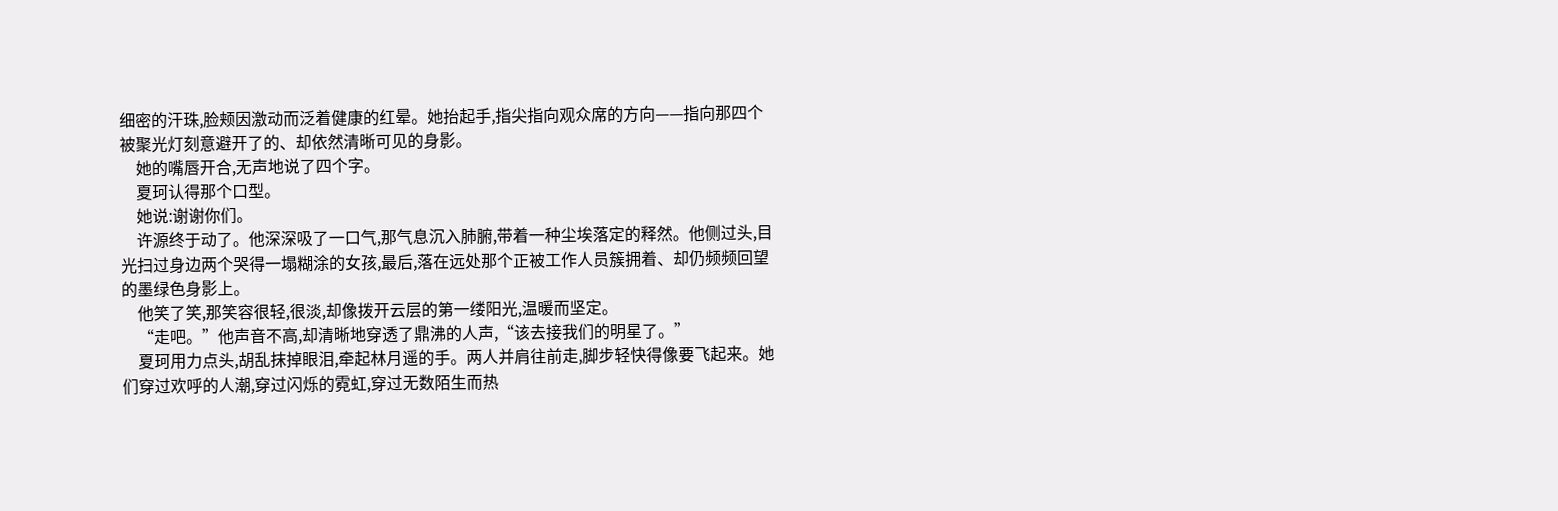细密的汗珠,脸颊因激动而泛着健康的红晕。她抬起手,指尖指向观众席的方向——指向那四个被聚光灯刻意避开了的、却依然清晰可见的身影。
    她的嘴唇开合,无声地说了四个字。
    夏珂认得那个口型。
    她说:谢谢你们。
    许源终于动了。他深深吸了一口气,那气息沉入肺腑,带着一种尘埃落定的释然。他侧过头,目光扫过身边两个哭得一塌糊涂的女孩,最后,落在远处那个正被工作人员簇拥着、却仍频频回望的墨绿色身影上。
    他笑了笑,那笑容很轻,很淡,却像拨开云层的第一缕阳光,温暖而坚定。
    “走吧。”他声音不高,却清晰地穿透了鼎沸的人声,“该去接我们的明星了。”
    夏珂用力点头,胡乱抹掉眼泪,牵起林月遥的手。两人并肩往前走,脚步轻快得像要飞起来。她们穿过欢呼的人潮,穿过闪烁的霓虹,穿过无数陌生而热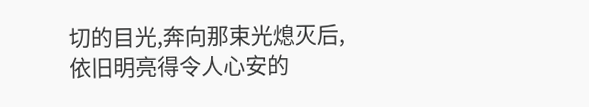切的目光,奔向那束光熄灭后,依旧明亮得令人心安的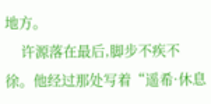地方。
    许源落在最后,脚步不疾不徐。他经过那处写着“遥希·休息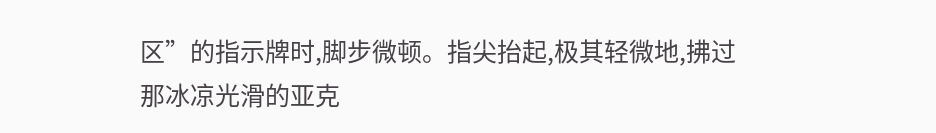区”的指示牌时,脚步微顿。指尖抬起,极其轻微地,拂过那冰凉光滑的亚克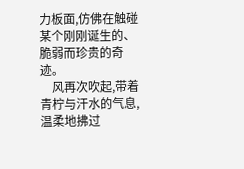力板面,仿佛在触碰某个刚刚诞生的、脆弱而珍贵的奇迹。
    风再次吹起,带着青柠与汗水的气息,温柔地拂过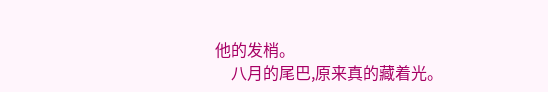他的发梢。
    八月的尾巴,原来真的藏着光。